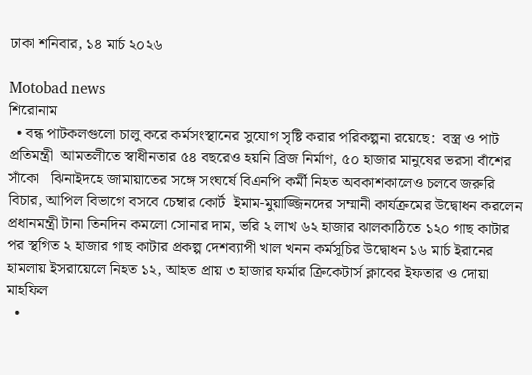ঢাকা শনিবার, ১৪ মার্চ ২০২৬

Motobad news
শিরোনাম
  • বন্ধ পাটকলগুলো চালু করে কর্মসংস্থানের সুযোগ সৃষ্টি করার পরিকল্পনা রয়েছে:  বস্ত্র ও পাট প্রতিমন্ত্রী  আমতলীতে স্বাধীনতার ৫৪ বছরেও হয়নি ব্রিজ নির্মাণ, ৫০ হাজার মানুষের ভরসা বাঁশের সাঁকো   ঝিনাইদহে জামায়াতের সঙ্গে সংঘর্ষে বিএনপি কর্মী নিহত অবকাশকালেও চলবে জরুরি বিচার, আপিল বিভাগে বসবে চেম্বার কোর্ট  ইমাম-মুয়াজ্জিনদের সম্মানী কার্যক্রমের উদ্বোধন করলেন প্রধানমন্ত্রী টানা তিনদিন কমলো সোনার দাম, ভরি ২ লাখ ৬২ হাজার ঝালকাঠিতে ১২০ গাছ কাটার পর স্থগিত ২ হাজার গাছ কাটার প্রকল্প দেশব্যাপী খাল খনন কর্মসূচির উদ্বোধন ১৬ মার্চ ইরানের হামলায় ইসরায়েলে নিহত ১২, আহত প্রায় ৩ হাজার ফর্মার ক্রিকেটার্স ক্লাবের ইফতার ও দোয়া মাহফিল
  •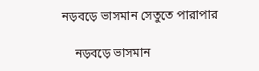নড়বড়ে ভাসমান সেতুতে পারাপার

    নড়বড়ে ভাসমান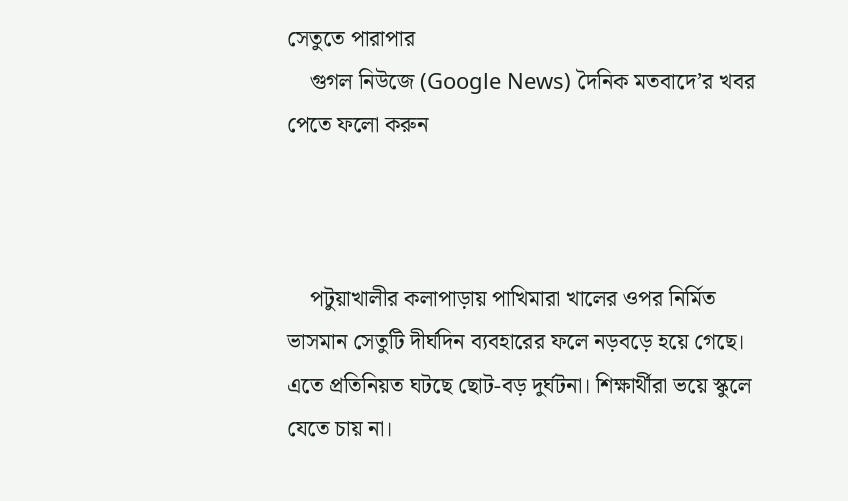সেতুতে পারাপার
    গুগল নিউজে (Google News) দৈনিক মতবাদে’র খবর পেতে ফলো করুন



    পটুয়াখালীর কলাপাড়ায় পাখিমারা খালের ওপর নির্মিত ভাসমান সেতুটি দীর্ঘদিন ব্যবহারের ফলে নড়বড়ে হয়ে গেছে। এতে প্রতিনিয়ত ঘটছে ছোট-বড় দুর্ঘটনা। শিক্ষার্থীরা ভয়ে স্কুলে যেতে চায় না।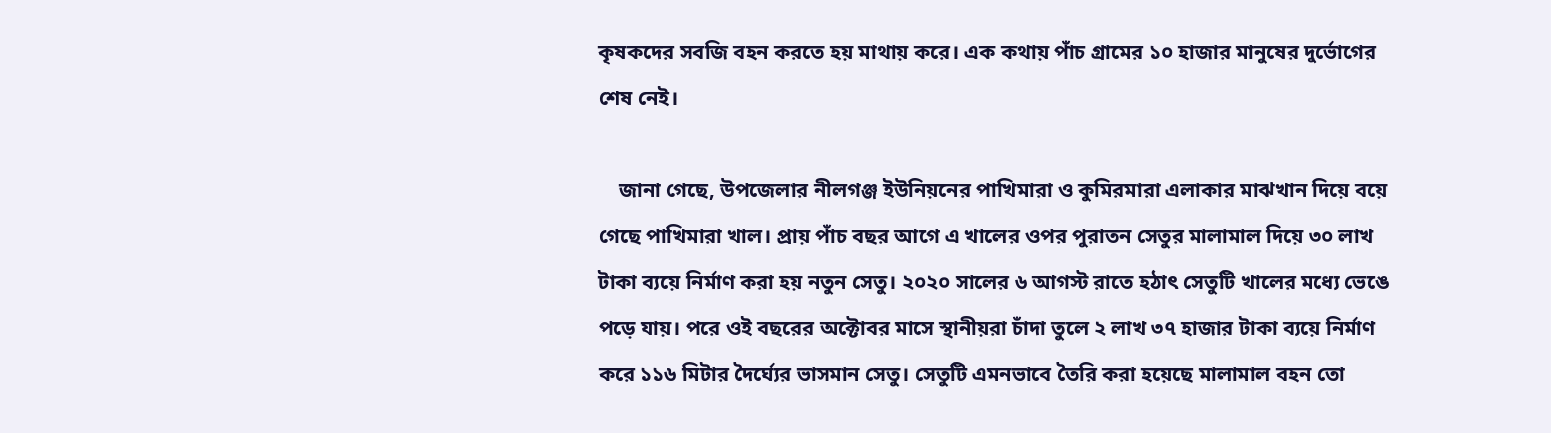কৃষকদের সবজি বহন করতে হয় মাথায় করে। এক কথায় পাঁচ গ্রামের ১০ হাজার মানুষের দুর্ভোগের শেষ নেই।

    জানা গেছে, উপজেলার নীলগঞ্জ ইউনিয়নের পাখিমারা ও কুমিরমারা এলাকার মাঝখান দিয়ে বয়ে গেছে পাখিমারা খাল। প্রায় পাঁচ বছর আগে এ খালের ওপর পুরাতন সেতুর মালামাল দিয়ে ৩০ লাখ টাকা ব্যয়ে নির্মাণ করা হয় নতুন সেতু। ২০২০ সালের ৬ আগস্ট রাতে হঠাৎ সেতুটি খালের মধ্যে ভেঙে পড়ে যায়। পরে ওই বছরের অক্টোবর মাসে স্থানীয়রা চাঁদা তুলে ২ লাখ ৩৭ হাজার টাকা ব্যয়ে নির্মাণ করে ১১৬ মিটার দৈর্ঘ্যের ভাসমান সেতু। সেতুটি এমনভাবে তৈরি করা হয়েছে মালামাল বহন তো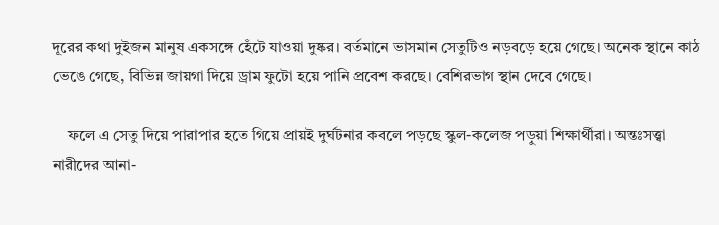দূরের কথা দুইজন মানুষ একসঙ্গে হেঁটে যাওয়া দুষ্কর। বর্তমানে ভাসমান সেতুটিও নড়বড়ে হয়ে গেছে। অনেক স্থানে কাঠ ভেঙে গেছে, বিভিন্ন জায়গা দিয়ে ড্রাম ফুটো হয়ে পানি প্রবেশ করছে। বেশিরভাগ স্থান দেবে গেছে।

    ফলে এ সেতু দিয়ে পারাপার হতে গিয়ে প্রায়ই দুর্ঘটনার কবলে পড়ছে স্কুল-কলেজ পড়ুয়া শিক্ষার্থীরা। অন্তঃসত্ত্বা নারীদের আনা-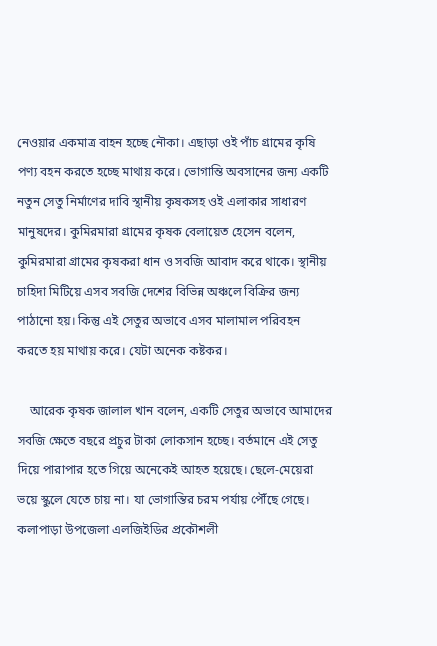নেওয়ার একমাত্র বাহন হচ্ছে নৌকা। এছাড়া ওই পাঁচ গ্রামের কৃষি পণ্য বহন করতে হচ্ছে মাথায় করে। ভোগান্তি অবসানের জন্য একটি নতুন সেতু নির্মাণের দাবি স্থানীয় কৃষকসহ ওই এলাকার সাধারণ মানুষদের। কুমিরমারা গ্রামের কৃষক বেলায়েত হেসেন বলেন, কুমিরমারা গ্রামের কৃষকরা ধান ও সবজি আবাদ করে থাকে। স্থানীয় চাহিদা মিটিয়ে এসব সবজি দেশের বিভিন্ন অঞ্চলে বিক্রির জন্য পাঠানো হয়। কিন্তু এই সেতুর অভাবে এসব মালামাল পরিবহন করতে হয় মাথায় করে। যেটা অনেক কষ্টকর।

    আরেক কৃষক জালাল খান বলেন, একটি সেতুর অভাবে আমাদের সবজি ক্ষেতে বছরে প্রচুর টাকা লোকসান হচ্ছে। বর্তমানে এই সেতু দিয়ে পারাপার হতে গিয়ে অনেকেই আহত হয়েছে। ছেলে-মেয়েরা ভয়ে স্কুলে যেতে চায় না। যা ভোগান্তির চরম পর্যায় পৌঁছে গেছে। কলাপাড়া উপজেলা এলজিইডির প্রকৌশলী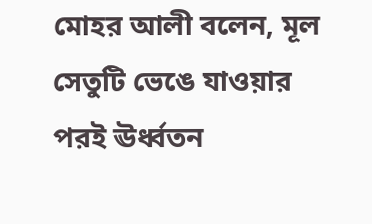মোহর আলী বলেন, মূল সেতুটি ভেঙে যাওয়ার পরই ঊর্ধ্বতন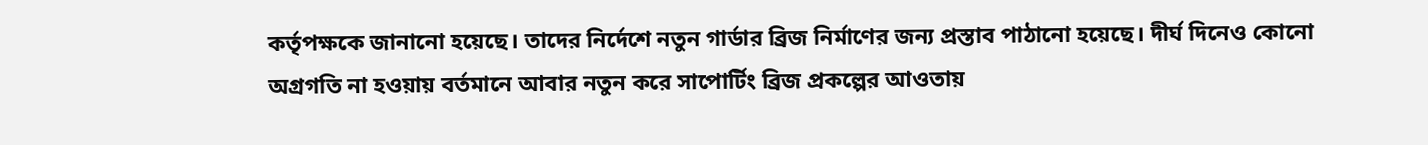কর্তৃপক্ষকে জানানো হয়েছে। তাদের নির্দেশে নতুন গার্ডার ব্রিজ নির্মাণের জন্য প্রস্তাব পাঠানো হয়েছে। দীর্ঘ দিনেও কোনো অগ্রগতি না হওয়ায় বর্তমানে আবার নতুন করে সাপোর্টিং ব্রিজ প্রকল্পের আওতায়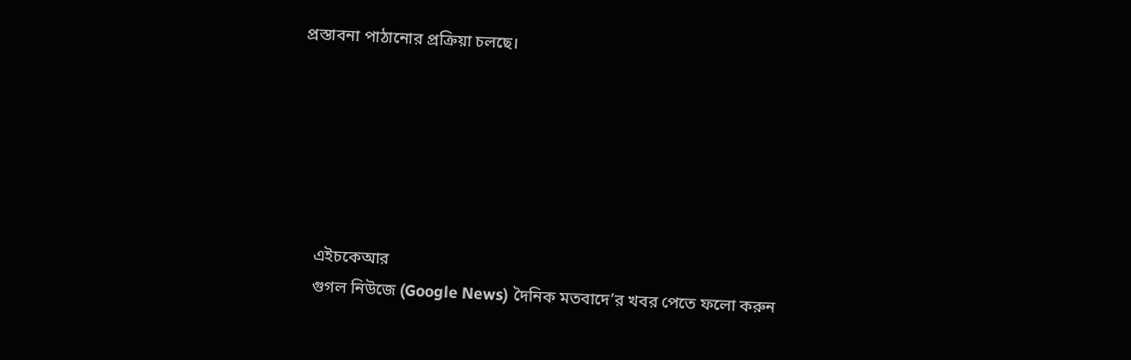প্রস্তাবনা পাঠানোর প্রক্রিয়া চলছে।






    এইচকেআর
    গুগল নিউজে (Google News) দৈনিক মতবাদে’র খবর পেতে ফলো করুন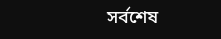সর্বশেষ